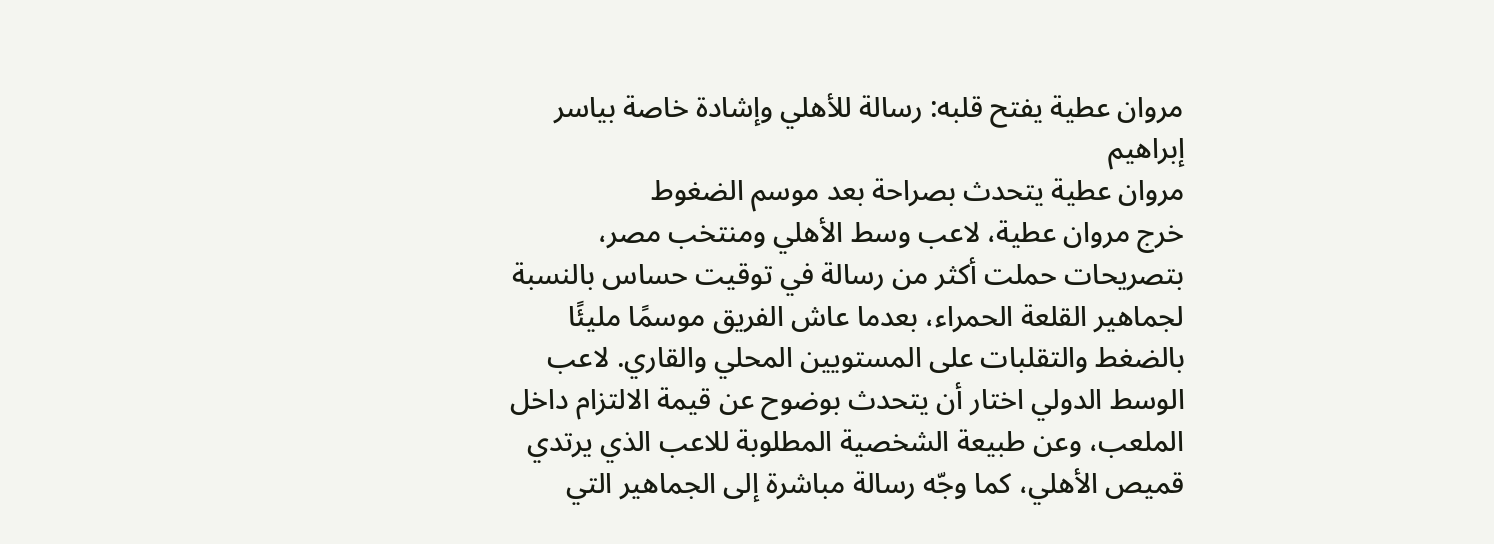مروان عطية يفتح قلبه: رسالة للأهلي وإشادة خاصة بياسر إبراهيم
مروان عطية يتحدث بصراحة بعد موسم الضغوط
خرج مروان عطية، لاعب وسط الأهلي ومنتخب مصر، بتصريحات حملت أكثر من رسالة في توقيت حساس بالنسبة لجماهير القلعة الحمراء، بعدما عاش الفريق موسمًا مليئًا بالضغط والتقلبات على المستويين المحلي والقاري. لاعب الوسط الدولي اختار أن يتحدث بوضوح عن قيمة الالتزام داخل الملعب، وعن طبيعة الشخصية المطلوبة للاعب الذي يرتدي قميص الأهلي، كما وجّه رسالة مباشرة إلى الجماهير التي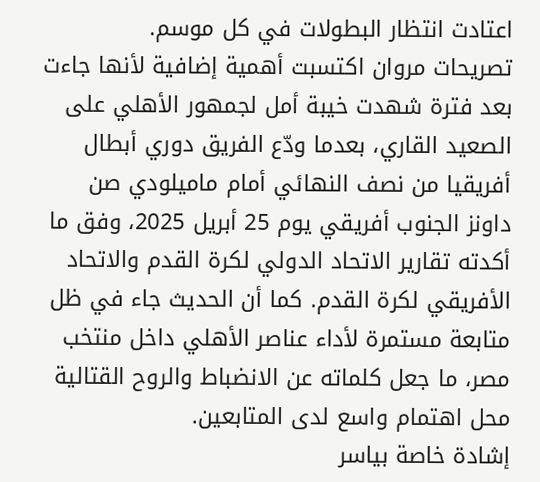اعتادت انتظار البطولات في كل موسم.
تصريحات مروان اكتسبت أهمية إضافية لأنها جاءت بعد فترة شهدت خيبة أمل لجمهور الأهلي على الصعيد القاري، بعدما ودّع الفريق دوري أبطال أفريقيا من نصف النهائي أمام ماميلودي صن داونز الجنوب أفريقي يوم 25 أبريل 2025، وفق ما أكدته تقارير الاتحاد الدولي لكرة القدم والاتحاد الأفريقي لكرة القدم. كما أن الحديث جاء في ظل متابعة مستمرة لأداء عناصر الأهلي داخل منتخب مصر، ما جعل كلماته عن الانضباط والروح القتالية محل اهتمام واسع لدى المتابعين.
إشادة خاصة بياسر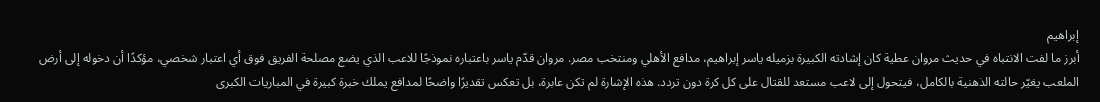إبراهيم
أبرز ما لفت الانتباه في حديث مروان عطية كان إشادته الكبيرة بزميله ياسر إبراهيم، مدافع الأهلي ومنتخب مصر. مروان قدّم ياسر باعتباره نموذجًا للاعب الذي يضع مصلحة الفريق فوق أي اعتبار شخصي، مؤكدًا أن دخوله إلى أرض الملعب يغيّر حالته الذهنية بالكامل، فيتحول إلى لاعب مستعد للقتال على كل كرة دون تردد. هذه الإشارة لم تكن عابرة، بل تعكس تقديرًا واضحًا لمدافع يملك خبرة كبيرة في المباريات الكبرى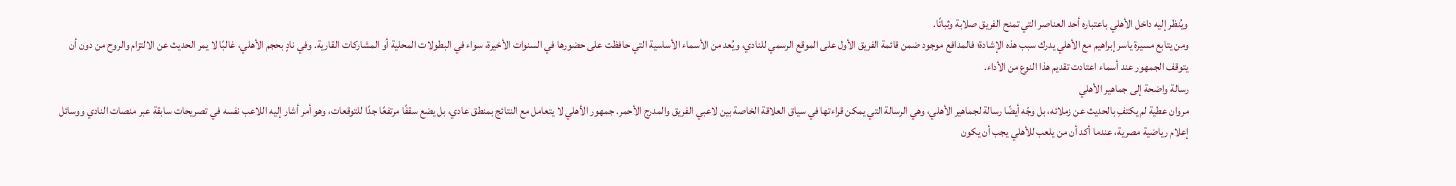ويُنظر إليه داخل الأهلي باعتباره أحد العناصر التي تمنح الفريق صلابة وثباتًا.
ومن يتابع مسيرة ياسر إبراهيم مع الأهلي يدرك سبب هذه الإشادة؛ فالمدافع موجود ضمن قائمة الفريق الأول على الموقع الرسمي للنادي، ويُعد من الأسماء الأساسية التي حافظت على حضورها في السنوات الأخيرة، سواء في البطولات المحلية أو المشاركات القارية. وفي نادٍ بحجم الأهلي، غالبًا لا يمر الحديث عن الالتزام والروح من دون أن يتوقف الجمهور عند أسماء اعتادت تقديم هذا النوع من الأداء.
رسالة واضحة إلى جماهير الأهلي
مروان عطية لم يكتفِ بالحديث عن زملائه، بل وجّه أيضًا رسالة لجماهير الأهلي، وهي الرسالة التي يمكن قراءتها في سياق العلاقة الخاصة بين لاعبي الفريق والمدرج الأحمر. جمهور الأهلي لا يتعامل مع النتائج بمنطق عادي، بل يضع سقفًا مرتفعًا جدًا للتوقعات، وهو أمر أشار إليه اللاعب نفسه في تصريحات سابقة عبر منصات النادي ووسائل إعلام رياضية مصرية، عندما أكد أن من يلعب للأهلي يجب أن يكون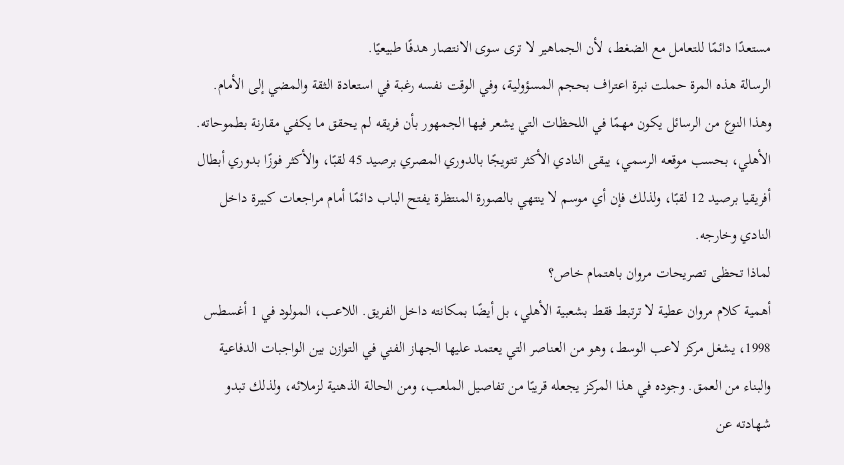مستعدًا دائمًا للتعامل مع الضغط، لأن الجماهير لا ترى سوى الانتصار هدفًا طبيعيًا.
الرسالة هذه المرة حملت نبرة اعتراف بحجم المسؤولية، وفي الوقت نفسه رغبة في استعادة الثقة والمضي إلى الأمام. وهذا النوع من الرسائل يكون مهمًا في اللحظات التي يشعر فيها الجمهور بأن فريقه لم يحقق ما يكفي مقارنة بطموحاته. الأهلي، بحسب موقعه الرسمي، يبقى النادي الأكثر تتويجًا بالدوري المصري برصيد 45 لقبًا، والأكثر فوزًا بدوري أبطال أفريقيا برصيد 12 لقبًا، ولذلك فإن أي موسم لا ينتهي بالصورة المنتظرة يفتح الباب دائمًا أمام مراجعات كبيرة داخل النادي وخارجه.
لماذا تحظى تصريحات مروان باهتمام خاص؟
أهمية كلام مروان عطية لا ترتبط فقط بشعبية الأهلي، بل أيضًا بمكانته داخل الفريق. اللاعب، المولود في 1 أغسطس 1998، يشغل مركز لاعب الوسط، وهو من العناصر التي يعتمد عليها الجهاز الفني في التوازن بين الواجبات الدفاعية والبناء من العمق. وجوده في هذا المركز يجعله قريبًا من تفاصيل الملعب، ومن الحالة الذهنية لزملائه، ولذلك تبدو شهادته عن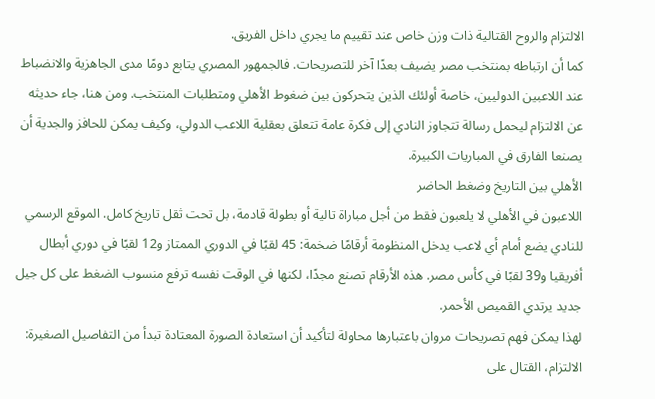الالتزام والروح القتالية ذات وزن خاص عند تقييم ما يجري داخل الفريق.
كما أن ارتباطه بمنتخب مصر يضيف بعدًا آخر للتصريحات. فالجمهور المصري يتابع دومًا مدى الجاهزية والانضباط عند اللاعبين الدوليين، خاصة أولئك الذين يتحركون بين ضغوط الأهلي ومتطلبات المنتخب. ومن هنا، جاء حديثه عن الالتزام ليحمل رسالة تتجاوز النادي إلى فكرة عامة تتعلق بعقلية اللاعب الدولي، وكيف يمكن للحافز والجدية أن يصنعا الفارق في المباريات الكبيرة.
الأهلي بين التاريخ وضغط الحاضر
اللاعبون في الأهلي لا يلعبون فقط من أجل مباراة تالية أو بطولة قادمة، بل تحت ثقل تاريخ كامل. الموقع الرسمي للنادي يضع أمام أي لاعب يدخل المنظومة أرقامًا ضخمة: 45 لقبًا في الدوري الممتاز و12 لقبًا في دوري أبطال أفريقيا و39 لقبًا في كأس مصر. هذه الأرقام تصنع مجدًا، لكنها في الوقت نفسه ترفع منسوب الضغط على كل جيل جديد يرتدي القميص الأحمر.
لهذا يمكن فهم تصريحات مروان باعتبارها محاولة لتأكيد أن استعادة الصورة المعتادة تبدأ من التفاصيل الصغيرة: الالتزام، القتال على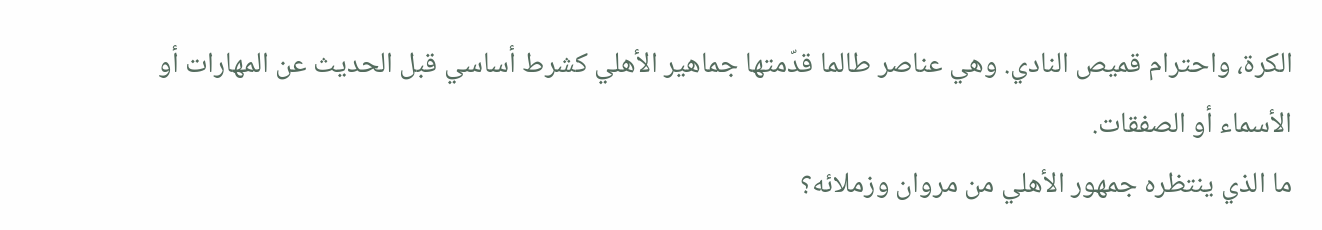الكرة، واحترام قميص النادي. وهي عناصر طالما قدّمتها جماهير الأهلي كشرط أساسي قبل الحديث عن المهارات أو الأسماء أو الصفقات.
ما الذي ينتظره جمهور الأهلي من مروان وزملائه؟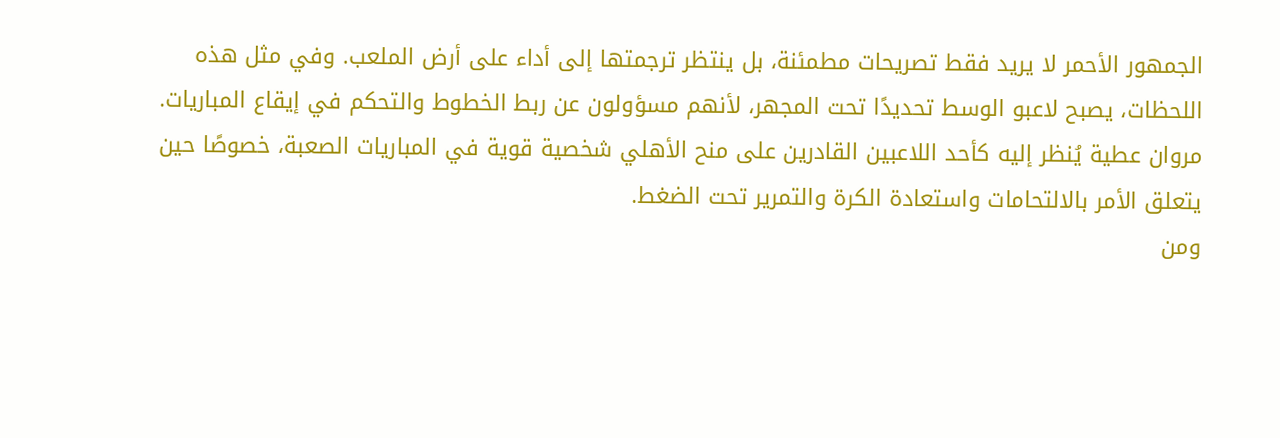الجمهور الأحمر لا يريد فقط تصريحات مطمئنة، بل ينتظر ترجمتها إلى أداء على أرض الملعب. وفي مثل هذه اللحظات، يصبح لاعبو الوسط تحديدًا تحت المجهر، لأنهم مسؤولون عن ربط الخطوط والتحكم في إيقاع المباريات. مروان عطية يُنظر إليه كأحد اللاعبين القادرين على منح الأهلي شخصية قوية في المباريات الصعبة، خصوصًا حين يتعلق الأمر بالالتحامات واستعادة الكرة والتمرير تحت الضغط.
ومن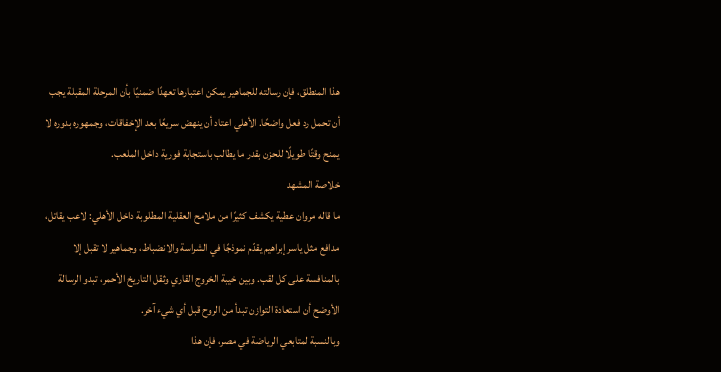هذا المنطلق، فإن رسالته للجماهير يمكن اعتبارها تعهدًا ضمنيًا بأن المرحلة المقبلة يجب أن تحمل رد فعل واضحًا. الأهلي اعتاد أن ينهض سريعًا بعد الإخفاقات، وجمهوره بدوره لا يمنح وقتًا طويلًا للحزن بقدر ما يطالب باستجابة فورية داخل الملعب.
خلاصة المشهد
ما قاله مروان عطية يكشف كثيرًا من ملامح العقلية المطلوبة داخل الأهلي: لاعب يقاتل، مدافع مثل ياسر إبراهيم يقدّم نموذجًا في الشراسة والانضباط، وجماهير لا تقبل إلا بالمنافسة على كل لقب. وبين خيبة الخروج القاري وثقل التاريخ الأحمر، تبدو الرسالة الأوضح أن استعادة التوازن تبدأ من الروح قبل أي شيء آخر.
وبالنسبة لمتابعي الرياضة في مصر، فإن هذا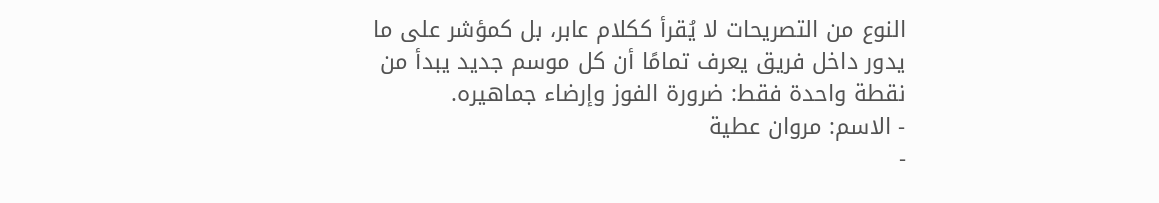النوع من التصريحات لا يُقرأ ككلام عابر، بل كمؤشر على ما يدور داخل فريق يعرف تمامًا أن كل موسم جديد يبدأ من نقطة واحدة فقط: ضرورة الفوز وإرضاء جماهيره.
- الاسم: مروان عطية
-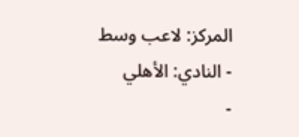المركز: لاعب وسط
- النادي: الأهلي
-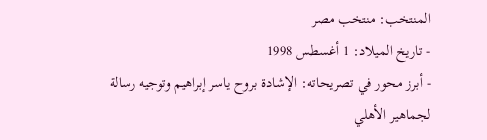المنتخب: منتخب مصر
- تاريخ الميلاد: 1 أغسطس 1998
- أبرز محور في تصريحاته: الإشادة بروح ياسر إبراهيم وتوجيه رسالة لجماهير الأهلي